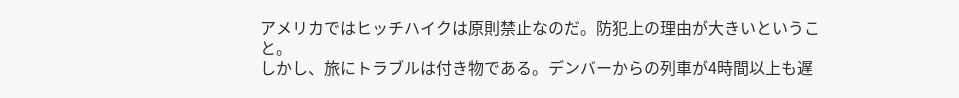アメリカではヒッチハイクは原則禁止なのだ。防犯上の理由が大きいということ。
しかし、旅にトラブルは付き物である。デンバーからの列車が4時間以上も遅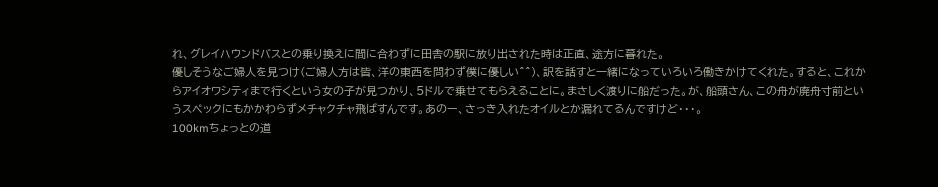れ、グレイハウンドバスとの乗り換えに間に合わずに田舎の駅に放り出された時は正直、途方に暮れた。
優しそうなご婦人を見つけ(ご婦人方は皆、洋の東西を問わず僕に優しい^^)、訳を話すと一緒になっていろいろ働きかけてくれた。すると、これからアイオワシティまで行くという女の子が見つかり、5ドルで乗せてもらえることに。まさしく渡りに船だった。が、船頭さん、この舟が廃舟寸前というスペックにもかかわらずメチャクチャ飛ばすんです。あのー、さっき入れたオイルとか漏れてるんですけど・・・。
100kmちょっとの道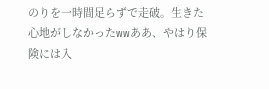のりを一時間足らずで走破。生きた心地がしなかったwwああ、やはり保険には入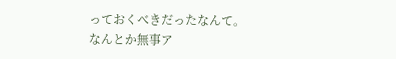っておくべきだったなんて。
なんとか無事ア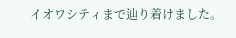イオワシティまで辿り着けました。